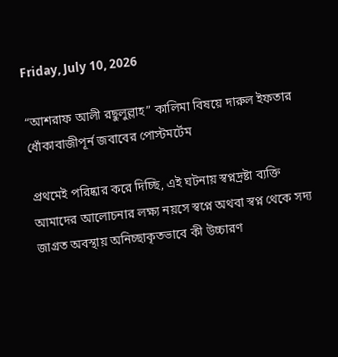Friday, July 10, 2026

“আশরাফ আলী রছুলুল্লাহ” কালিমা বিষয়ে দারুল ইফতার ধোঁকাবাজীপূর্ন জবাবের পোস্টমর্টেম

প্রথমেই পরিষ্কার করে দিচ্ছি, এই ঘটনায় স্বপ্নদ্রষ্টা ব্যক্তি আমাদের আলোচনার লক্ষ্য নয়সে স্বপ্নে অথবা স্বপ্ন থেকে সদ্য জাগ্রত অবস্থায় অনিচ্ছাকৃতভাবে কী উচ্চারণ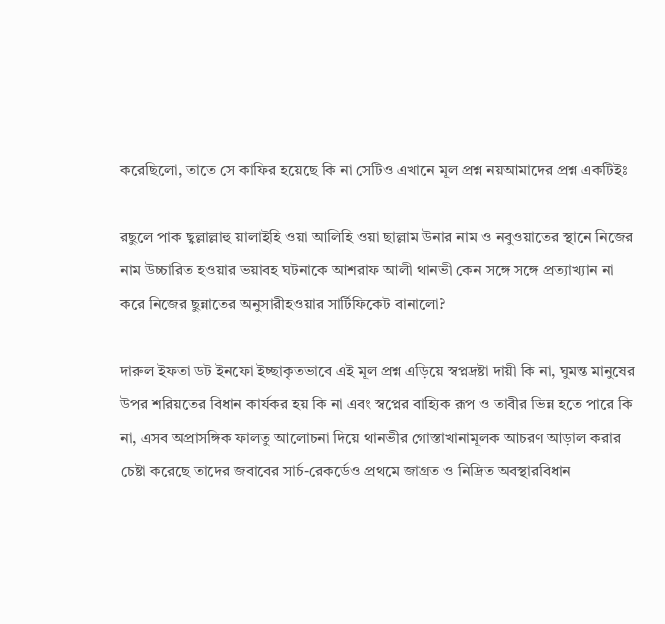করেছিলো, তাতে সে কাফির হয়েছে কি না সেটিও এখানে মূল প্রশ্ন নয়আমাদের প্রশ্ন একটিইঃ

রছুলে পাক ছ্বল্লাল্লাহু য়ালাইহি ওয়া আলিহি ওয়া ছাল্লাম উনার নাম ও নবুওয়াতের স্থানে নিজের নাম উচ্চারিত হওয়ার ভয়াবহ ঘটনাকে আশরাফ আলী থানভী কেন সঙ্গে সঙ্গে প্রত্যাখ্যান না করে নিজের ছুন্নাতের অনুসারীহওয়ার সার্টিফিকেট বানালো?

দারুল ইফতা ডট ইনফো ইচ্ছাকৃতভাবে এই মূল প্রশ্ন এড়িয়ে স্বপ্নদ্রষ্টা দায়ী কি না, ঘুমন্ত মানুষের উপর শরিয়তের বিধান কার্যকর হয় কি না এবং স্বপ্নের বাহ্যিক রূপ ও তাবীর ভিন্ন হতে পারে কি না, এসব অপ্রাসঙ্গিক ফালতু আলোচনা দিয়ে থানভীর গোস্তাখানামূলক আচরণ আড়াল করার চেষ্টা করেছে তাদের জবাবের সার্চ-রেকর্ডেও প্রথমে জাগ্রত ও নিদ্রিত অবস্থারবিধান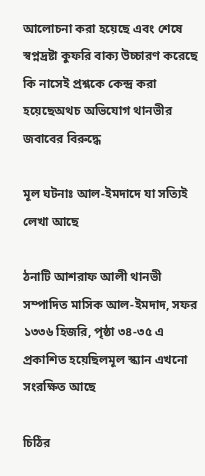আলোচনা করা হয়েছে এবং শেষে স্বপ্নদ্রষ্টা কুফরি বাক্য উচ্চারণ করেছে কি নাসেই প্রশ্নকে কেন্দ্র করা হয়েছেঅথচ অভিযোগ থানভীর জবাবের বিরুদ্ধে

মূল ঘটনাঃ আল-ইমদাদে যা সত্যিই লেখা আছে

ঠনাটি আশরাফ আলী থানভী সম্পাদিত মাসিক আল-ইমদাদ, সফর ১৩৩৬ হিজরি, পৃষ্ঠা ৩৪-৩৫ এ প্রকাশিত হয়েছিলমূল স্ক্যান এখনো সংরক্ষিত আছে

চিঠির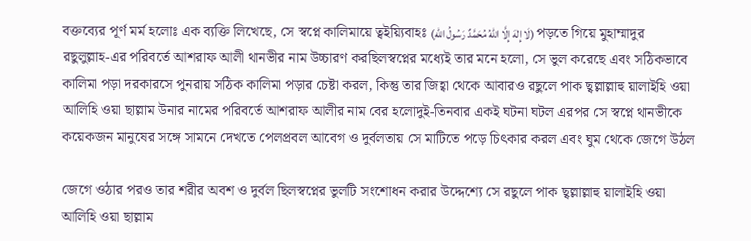বক্তব্যের পূর্ণ মর্ম হলোঃ এক ব্যক্তি লিখেছে, সে স্বপ্নে কালিমায়ে ত্বইয়্যিবাহঃ (لَا إِلٰهَ إِلَّا اللهُ مُحَمَّدٌ رَسُولُ اللهِ) পড়তে গিয়ে মুহাম্মাদুর রছুলুল্লাহ-এর পরিবর্তে আশরাফ আলী থানভীর নাম উচ্চারণ করছিলস্বপ্নের মধ্যেই তার মনে হলো, সে ভুল করেছে এবং সঠিকভাবে কালিমা পড়া দরকারসে পুনরায় সঠিক কালিমা পড়ার চেষ্টা করল, কিন্তু তার জিহ্বা থেকে আবারও রছুলে পাক ছ্বল্লাল্লাহু য়ালাইহি ওয়া আলিহি ওয়া ছাল্লাম উনার নামের পরিবর্তে আশরাফ আলীর নাম বের হলোদুই-তিনবার একই ঘটনা ঘটল এরপর সে স্বপ্নে থানভীকে কয়েকজন মানুষের সঙ্গে সামনে দেখতে পেলপ্রবল আবেগ ও দুর্বলতায় সে মাটিতে পড়ে চিৎকার করল এবং ঘুম থেকে জেগে উঠল

জেগে ওঠার পরও তার শরীর অবশ ও দুর্বল ছিলস্বপ্নের ভুলটি সংশোধন করার উদ্দেশ্যে সে রছুলে পাক ছ্বল্লাল্লাহু য়ালাইহি ওয়া আলিহি ওয়া ছাল্লাম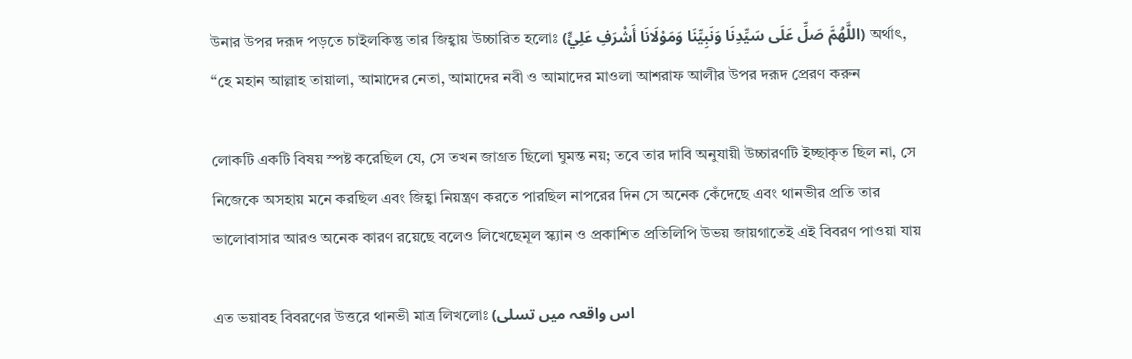উনার উপর দরূদ পড়তে চাইলকিন্তু তার জিহ্বায় উচ্চারিত হলোঃ (اللَّهُمَّ صَلِّ عَلَى سَيِّدِنَا وَنَبِيِّنَا وَمَوْلَانَا أَشْرَفِ عَلِيٍّ) অর্থাৎ, “হে মহান আল্লাহ তায়ালা, আমাদের নেতা, আমাদের নবী ও আমাদের মাওলা আশরাফ আলীর উপর দরূদ প্রেরণ করুন

লোকটি একটি বিষয় স্পষ্ট করেছিল যে, সে তখন জাগ্রত ছিলো ঘুমন্ত নয়; তবে তার দাবি অনুযায়ী উচ্চারণটি ইচ্ছাকৃত ছিল না, সে নিজেকে অসহায় মনে করছিল এবং জিহ্বা নিয়ন্ত্রণ করতে পারছিল নাপরের দিন সে অনেক কেঁদেছে এবং থানভীর প্রতি তার ভালোবাসার আরও অনেক কারণ রয়েছে বলেও লিখেছেমূল স্ক্যান ও প্রকাশিত প্রতিলিপি উভয় জায়গাতেই এই বিবরণ পাওয়া যায়

এত ভয়াবহ বিবরণের উত্তরে থানভী মাত্র লিখলোঃ (اس واقعہ میں تسلی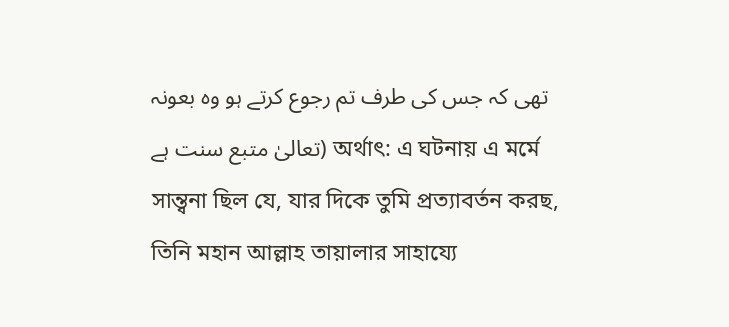تھی کہ جس کی طرف تم رجوع کرتے ہو وہ بعونہ تعالیٰ متبع سنت ہے) অর্থাৎ: এ ঘটনায় এ মর্মে সান্ত্বনা ছিল যে, যার দিকে তুমি প্রত্যাবর্তন করছ, তিনি মহান আল্লাহ তায়ালার সাহায্যে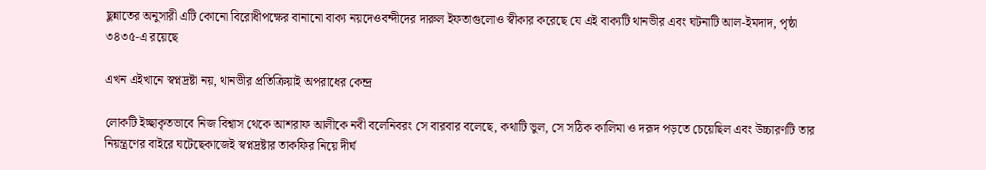ছুন্নাতের অনুসারী এটি কোনো বিরোধীপক্ষের বানানো বাক্য নয়দেওবন্দীদের দারুল ইফতাগুলোও স্বীকার করেছে যে এই বাক্যটি থানভীর এবং ঘটনাটি আল-ইমদাদ, পৃষ্ঠা ৩৪৩৫-এ রয়েছে

এখন এইখানে স্বপ্নদ্রষ্টা নয়, থানভীর প্রতিক্রিয়াই অপরাধের কেন্দ্র

লোকটি ইচ্ছাকৃতভাবে নিজ বিশ্বাস থেকে আশরাফ আলীকে নবী বলেনিবরং সে বারবার বলেছে, কথাটি ভুল, সে সঠিক কালিমা ও দরূদ পড়তে চেয়েছিল এবং উচ্চারণটি তার নিয়ন্ত্রণের বাইরে ঘটেছেকাজেই স্বপ্নদ্রষ্টার তাকফির নিয়ে দীর্ঘ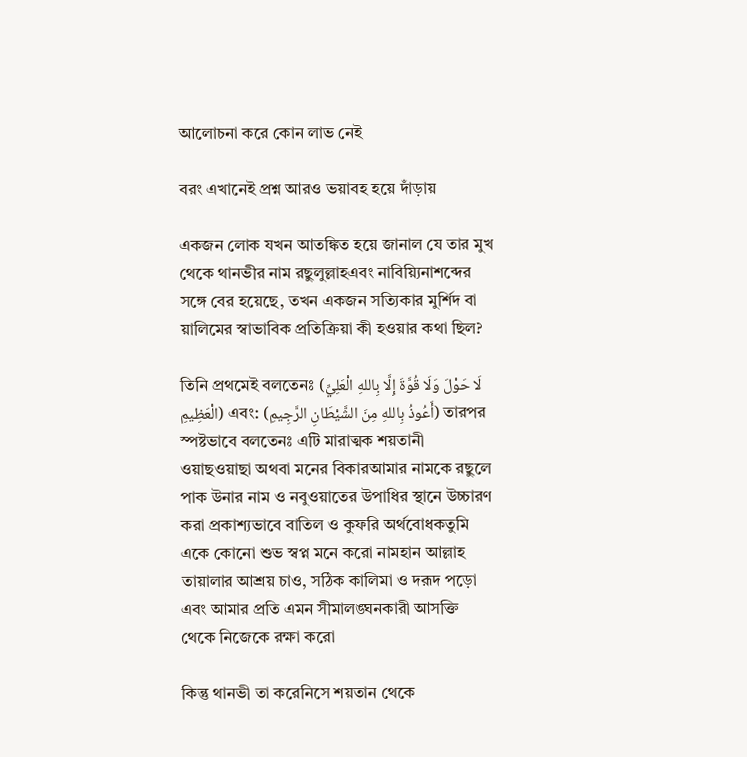আলোচনা করে কোন লাভ নেই

বরং এখানেই প্রশ্ন আরও ভয়াবহ হয়ে দাঁড়ায়

একজন লোক যখন আতঙ্কিত হয়ে জানাল যে তার মুখ থেকে থানভীর নাম রছুলুল্লাহএবং নাবিয়্যিনাশব্দের সঙ্গে বের হয়েছে, তখন একজন সত্যিকার মুর্শিদ বা য়ালিমের স্বাভাবিক প্রতিক্রিয়া কী হওয়ার কথা ছিল?

তিনি প্রথমেই বলতেনঃ (لَا حَوْلَ وَلَا قُوَّةَ إِلَّا بِاللهِ الْعَلِيِّ الْعَظِيمِ) এবং: (أَعُوذُ بِاللهِ مِنَ الشَّيْطَانِ الرَّجِيمِ) তারপর স্পষ্টভাবে বলতেনঃ এটি মারাত্মক শয়তানী ওয়াছওয়াছা অথবা মনের বিকারআমার নামকে রছুলে পাক উনার নাম ও নবুওয়াতের উপাধির স্থানে উচ্চারণ করা প্রকাশ্যভাবে বাতিল ও কুফরি অর্থবোধকতুমি একে কোনো শুভ স্বপ্ন মনে করো নামহান আল্লাহ তায়ালার আশ্রয় চাও, সঠিক কালিমা ও দরূদ পড়ো এবং আমার প্রতি এমন সীমালঙ্ঘনকারী আসক্তি থেকে নিজেকে রক্ষা করো

কিন্তু থানভী তা করেনিসে শয়তান থেকে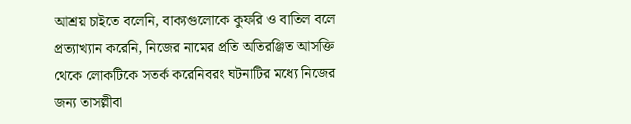আশ্রয় চাইতে বলেনি, বাক্যগুলোকে কুফরি ও বাতিল বলে প্রত্যাখ্যান করেনি, নিজের নামের প্রতি অতিরঞ্জিত আসক্তি থেকে লোকটিকে সতর্ক করেনিবরং ঘটনাটির মধ্যে নিজের জন্য তাসল্লীবা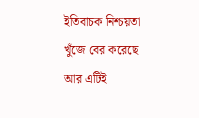ইতিবাচক নিশ্চয়তা খুঁজে বের করেছে আর এটিই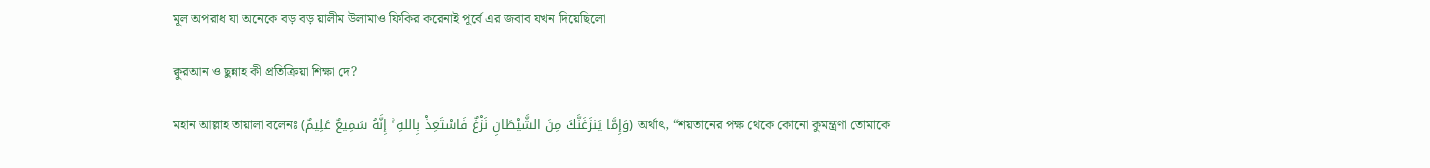মূল অপরাধ যা অনেকে বড় বড় য়ালীম উলামাও ফিকির করেনাই পূর্বে এর জবাব যখন দিয়েছিলো

ক্বুরআন ও ছুন্নাহ কী প্রতিক্রিয়া শিক্ষা দে?

মহান আল্লাহ তায়ালা বলেনঃ (وَإِمَّا يَنزَغَنَّكَ مِنَ الشَّيْطَانِ نَزْغٌ فَاسْتَعِذْ بِاللهِ ۚ إِنَّهُ سَمِيعٌ عَلِيمٌ) অর্থাৎ, “শয়তানের পক্ষ থেকে কোনো কুমন্ত্রণা তোমাকে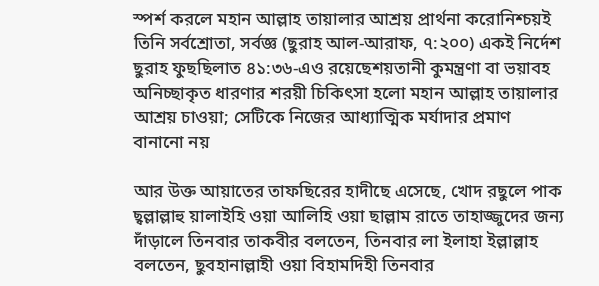স্পর্শ করলে মহান আল্লাহ তায়ালার আশ্রয় প্রার্থনা করোনিশ্চয়ই তিনি সর্বশ্রোতা, সর্বজ্ঞ (ছুরাহ আল-আরাফ, ৭:২০০) একই নির্দেশ ছুরাহ ফুছছিলাত ৪১:৩৬-এও রয়েছেশয়তানী কুমন্ত্রণা বা ভয়াবহ অনিচ্ছাকৃত ধারণার শরয়ী চিকিৎসা হলো মহান আল্লাহ তায়ালার আশ্রয় চাওয়া; সেটিকে নিজের আধ্যাত্মিক মর্যাদার প্রমাণ বানানো নয়

আর উক্ত আয়াতের তাফছিরের হাদীছে এসেছে, খোদ রছুলে পাক ছ্বল্লাল্লাহু য়ালাইহি ওয়া আলিহি ওয়া ছাল্লাম রাতে তাহাজ্জুদের জন্য দাঁড়ালে তিনবার তাকবীর বলতেন, তিনবার লা ইলাহা ইল্লাল্লাহ বলতেন, ছুবহানাল্লাহী ওয়া বিহামদিহী তিনবার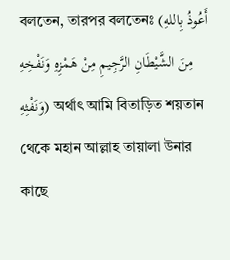বলতেন, তারপর বলতেনঃ (أَعُوذُ بِاللهِ مِنَ الشَّيْطَانِ الرَّجِيمِ مِنْ هَمْزِهِ وَنَفْخِهِ وَنَفْثِهِ) অর্থাৎ আমি বিতাড়িত শয়তান থেকে মহান আল্লাহ তায়ালা উনার কাছে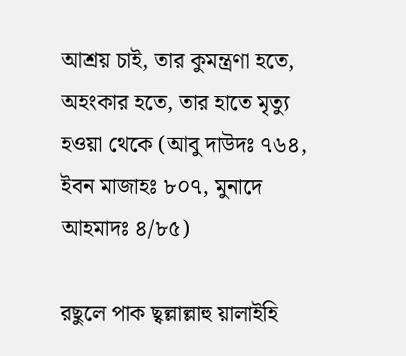আশ্রয় চাই, তার কুমন্ত্রণা হতে, অহংকার হতে, তার হাতে মৃত্যু হওয়া থেকে (আবু দাউদঃ ৭৬৪, ইবন মাজাহঃ ৮০৭, মুনাদে আহমাদঃ ৪/৮৫)

রছুলে পাক ছ্বল্লাল্লাহু য়ালাইহি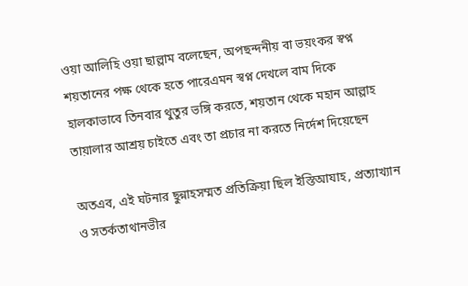ওয়া আলিহি ওয়া ছাল্লাম বলেছেন, অপছন্দনীয় বা ভয়ংকর স্বপ্ন শয়তানের পক্ষ থেকে হতে পারেএমন স্বপ্ন দেখলে বাম দিকে হালকাভাবে তিনবার থুতুর ভঙ্গি করতে, শয়তান থেকে মহান আল্লাহ তায়ালার আশ্রয় চাইতে এবং তা প্রচার না করতে নির্দেশ দিয়েছেন

অতএব, এই ঘটনার ছুন্নাহসম্মত প্রতিক্রিয়া ছিল ইস্তিআযাহ, প্রত্যাখ্যান ও সতর্কতাথানভীর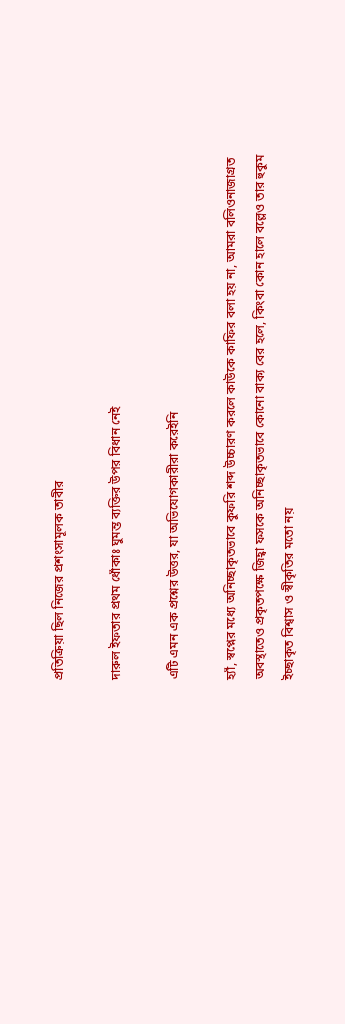প্রতিক্রিয়া ছিল নিজের প্রশংসামূলক তাবীর

দারুল ইফতার প্রথম ধোঁকাঃ ঘুমন্ত ব্যক্তির উপর বিধান নেই

এটি এমন এক প্রশ্নের উত্তর, যা অভিযোগকারীরা করেইনি

হ্যাঁ, স্বপ্নের মধ্যে অনিচ্ছাকৃতভাবে কুফরি শব্দ উচ্চারণ করলে কাউকে কাফির বলা হয় না, আমরা বলিওনাজাগ্রত অবস্থাতেও প্রকৃতপক্ষে জিহ্বা ফসকে অনিচ্ছাকৃতভাবে কোনো বাক্য বের হলে, কিংবা কোন হালে বল্লেও তার হুকুম ইচ্ছাকৃত বিশ্বাস ও স্বীকৃতির মতো নয়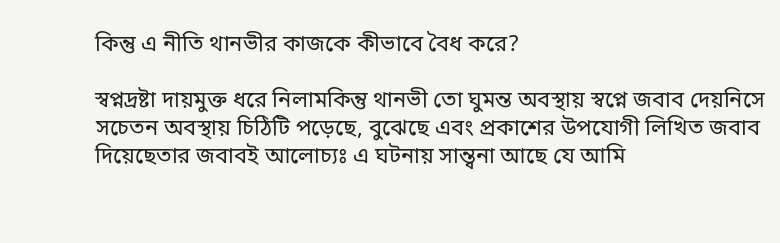কিন্তু এ নীতি থানভীর কাজকে কীভাবে বৈধ করে?

স্বপ্নদ্রষ্টা দায়মুক্ত ধরে নিলামকিন্তু থানভী তো ঘুমন্ত অবস্থায় স্বপ্নে জবাব দেয়নিসে সচেতন অবস্থায় চিঠিটি পড়েছে, বুঝেছে এবং প্রকাশের উপযোগী লিখিত জবাব দিয়েছেতার জবাবই আলোচ্যঃ এ ঘটনায় সান্ত্বনা আছে যে আমি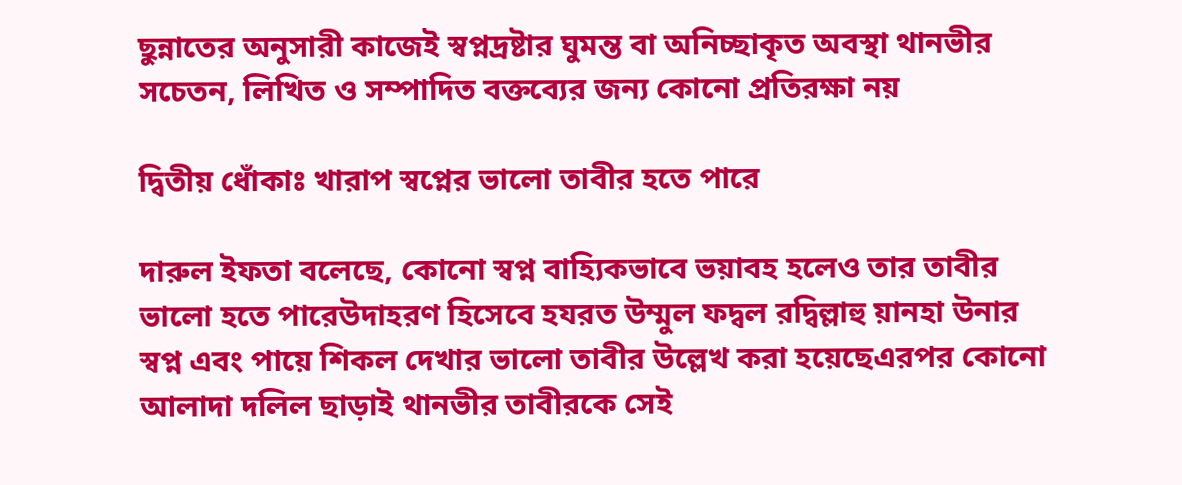ছুন্নাতের অনুসারী কাজেই স্বপ্নদ্রষ্টার ঘুমন্ত বা অনিচ্ছাকৃত অবস্থা থানভীর সচেতন, লিখিত ও সম্পাদিত বক্তব্যের জন্য কোনো প্রতিরক্ষা নয়

দ্বিতীয় ধোঁকাঃ খারাপ স্বপ্নের ভালো তাবীর হতে পারে

দারুল ইফতা বলেছে, কোনো স্বপ্ন বাহ্যিকভাবে ভয়াবহ হলেও তার তাবীর ভালো হতে পারেউদাহরণ হিসেবে হযরত উম্মুল ফদ্বল রদ্বিল্লাহু য়ানহা উনার স্বপ্ন এবং পায়ে শিকল দেখার ভালো তাবীর উল্লেখ করা হয়েছেএরপর কোনো আলাদা দলিল ছাড়াই থানভীর তাবীরকে সেই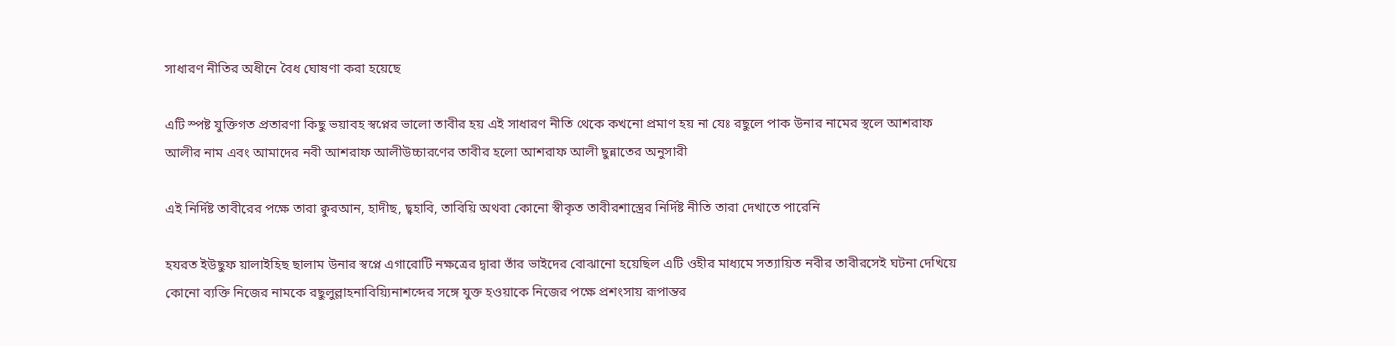সাধারণ নীতির অধীনে বৈধ ঘোষণা করা হয়েছে

এটি স্পষ্ট যুক্তিগত প্রতারণা কিছু ভয়াবহ স্বপ্নের ভালো তাবীর হয় এই সাধারণ নীতি থেকে কখনো প্রমাণ হয় না যেঃ রছুলে পাক উনার নামের স্থলে আশরাফ আলীর নাম এবং আমাদের নবী আশরাফ আলীউচ্চারণের তাবীর হলো আশরাফ আলী ছুন্নাতের অনুসারী

এই নির্দিষ্ট তাবীরের পক্ষে তারা ক্বুরআন, হাদীছ, ছ্বহাবি, তাবিয়ি অথবা কোনো স্বীকৃত তাবীরশাস্ত্রের নির্দিষ্ট নীতি তারা দেখাতে পারেনি

হযরত ইউছুফ য়ালাইহিছ ছালাম উনার স্বপ্নে এগারোটি নক্ষত্রের দ্বারা তাঁর ভাইদের বোঝানো হয়েছিল এটি ওহীর মাধ্যমে সত্যায়িত নবীর তাবীরসেই ঘটনা দেখিয়ে কোনো ব্যক্তি নিজের নামকে রছুলুল্লাহনাবিয়্যিনাশব্দের সঙ্গে যুক্ত হওয়াকে নিজের পক্ষে প্রশংসায় রূপান্তর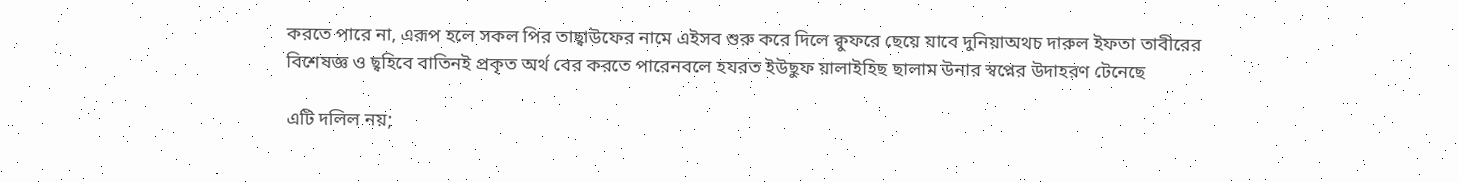করতে পারে না, এরূপ হলে সকল পির তাছ্বাউফের নামে এইসব শুরু করে দিলে ক্বুফরে ছেয়ে যাবে দুনিয়াঅথচ দারুল ইফতা তাবীরের বিশেষজ্ঞ ও ছ্বহিবে বাতিনই প্রকৃত অর্থ বের করতে পারেনবলে হযরত ইউছুফ য়ালাইহিছ ছালাম উনার স্বপ্নের উদাহরণ টেনেছে

এটি দলিল নয়;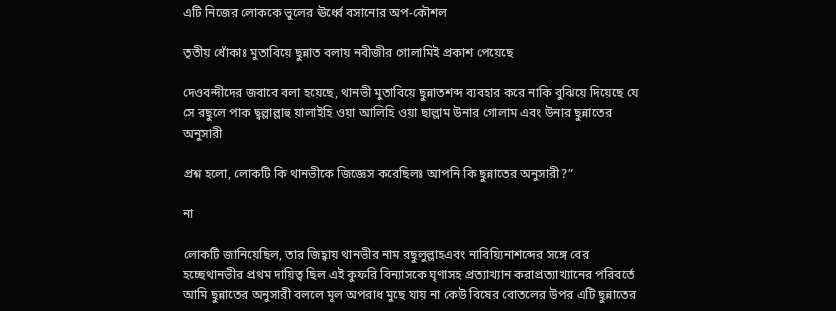এটি নিজের লোককে ভুলের ঊর্ধ্বে বসানোর অপ-কৌশল

তৃতীয় ধোঁকাঃ মুতাবিয়ে ছুন্নাত বলায় নবীজীর গোলামিই প্রকাশ পেয়েছে

দেওবন্দীদের জবাবে বলা হয়েছে, থানভী মুতাবিয়ে ছুন্নাতশব্দ ব্যবহার করে নাকি বুঝিয়ে দিয়েছে যে সে রছুলে পাক ছ্বল্লাল্লাহু য়ালাইহি ওয়া আলিহি ওয়া ছাল্লাম উনার গোলাম এবং উনার ছুন্নাতের অনুসারী

প্রশ্ন হলো, লোকটি কি থানভীকে জিজ্ঞেস করেছিলঃ আপনি কি ছুন্নাতের অনুসারী?”

না

লোকটি জানিয়েছিল, তার জিহ্বায় থানভীর নাম রছুলুল্লাহএবং নাবিয়্যিনাশব্দের সঙ্গে বের হচ্ছেথানভীর প্রথম দায়িত্ব ছিল এই কুফরি বিন্যাসকে ঘৃণাসহ প্রত্যাখ্যান করাপ্রত্যাখ্যানের পরিবর্তে আমি ছুন্নাতের অনুসারী বললে মূল অপরাধ মুছে যায় না কেউ বিষের বোতলের উপর এটি ছুন্নাতের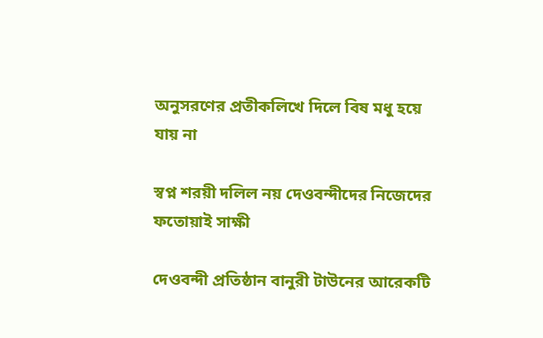অনুসরণের প্রতীকলিখে দিলে বিষ মধু হয়ে যায় না

স্বপ্ন শরয়ী দলিল নয় দেওবন্দীদের নিজেদের ফতোয়াই সাক্ষী

দেওবন্দী প্রতিষ্ঠান বানুরী টাউনের আরেকটি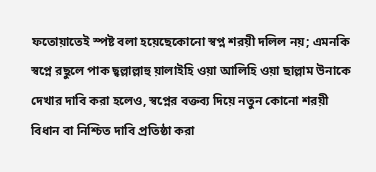ফতোয়াতেই স্পষ্ট বলা হয়েছেকোনো স্বপ্ন শরয়ী দলিল নয়; এমনকি স্বপ্নে রছুলে পাক ছ্বল্লাল্লাহু য়ালাইহি ওয়া আলিহি ওয়া ছাল্লাম উনাকে দেখার দাবি করা হলেও, স্বপ্নের বক্তব্য দিয়ে নতুন কোনো শরয়ী বিধান বা নিশ্চিত দাবি প্রতিষ্ঠা করা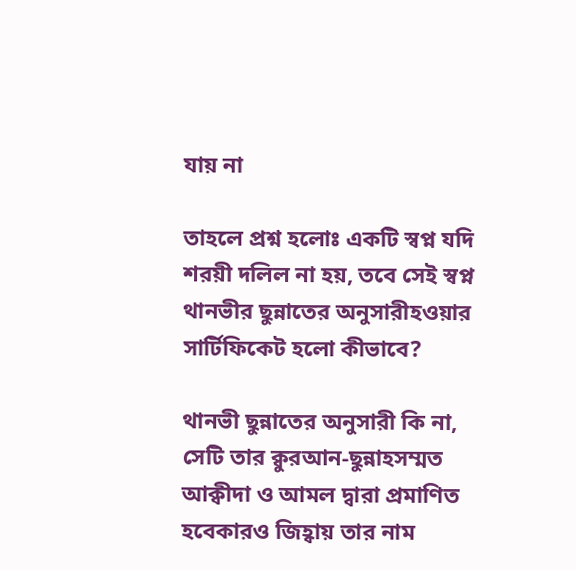যায় না

তাহলে প্রশ্ন হলোঃ একটি স্বপ্ন যদি শরয়ী দলিল না হয়, তবে সেই স্বপ্ন থানভীর ছুন্নাতের অনুসারীহওয়ার সার্টিফিকেট হলো কীভাবে?

থানভী ছুন্নাতের অনুসারী কি না, সেটি তার ক্বুরআন-ছুন্নাহসম্মত আক্বীদা ও আমল দ্বারা প্রমাণিত হবেকারও জিহ্বায় তার নাম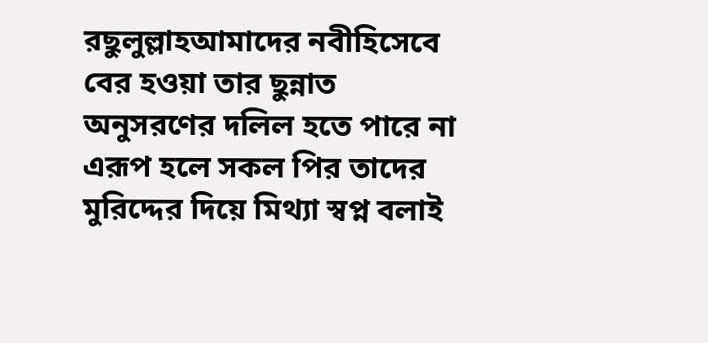রছুলুল্লাহআমাদের নবীহিসেবে বের হওয়া তার ছুন্নাত অনুসরণের দলিল হতে পারে না এরূপ হলে সকল পির তাদের মুরিদ্দের দিয়ে মিথ্যা স্বপ্ন বলাই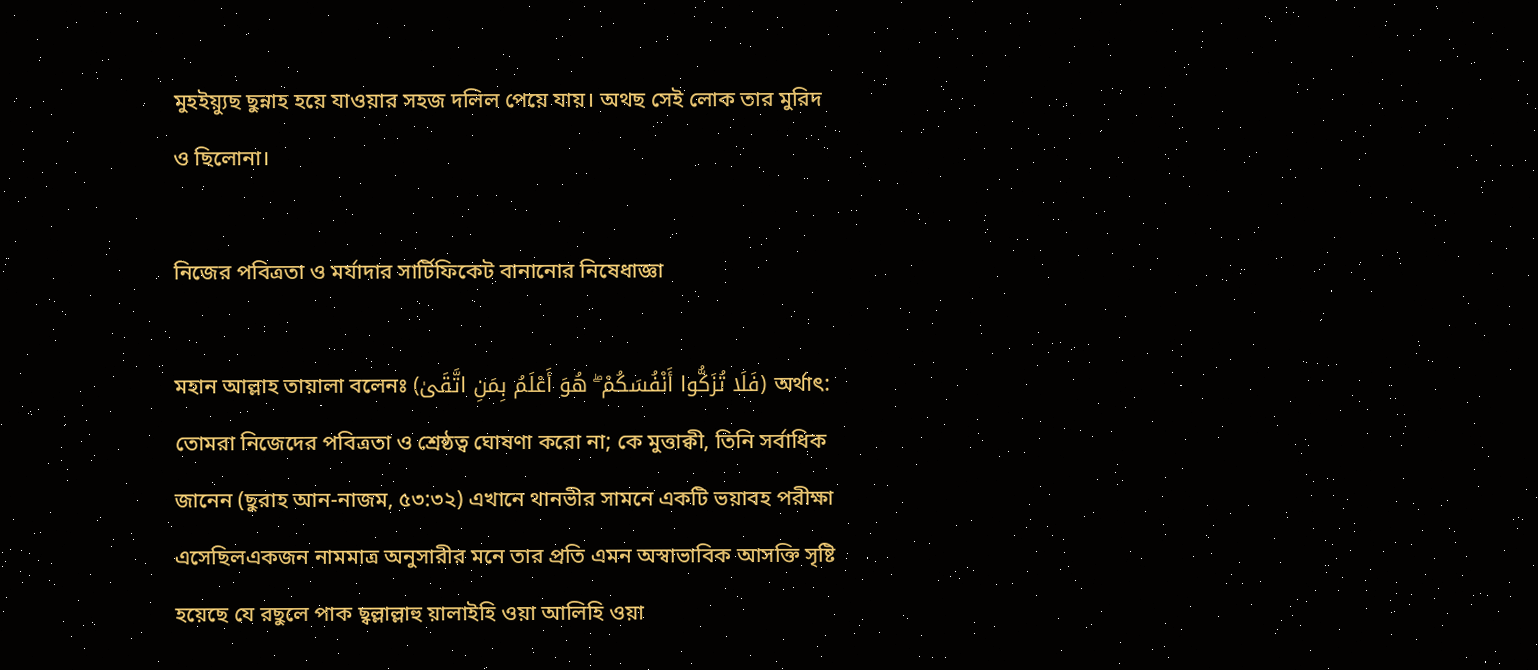মুহইয়্যুছ ছুন্নাহ হয়ে যাওয়ার সহজ দলিল পেয়ে যায়। অথছ সেই লোক তার মুরিদ ও ছিলোনা।

নিজের পবিত্রতা ও মর্যাদার সার্টিফিকেট বানানোর নিষেধাজ্ঞা

মহান আল্লাহ তায়ালা বলেনঃ (فَلَا تُزَكُّوا أَنْفُسَكُمْ ۖ هُوَ أَعْلَمُ بِمَنِ اتَّقَىٰ) অর্থাৎ: তোমরা নিজেদের পবিত্রতা ও শ্রেষ্ঠত্ব ঘোষণা করো না; কে মুত্তাক্বী, তিনি সর্বাধিক জানেন (ছুরাহ আন-নাজম, ৫৩:৩২) এখানে থানভীর সামনে একটি ভয়াবহ পরীক্ষা এসেছিলএকজন নামমাত্র অনুসারীর মনে তার প্রতি এমন অস্বাভাবিক আসক্তি সৃষ্টি হয়েছে যে রছুলে পাক ছ্বল্লাল্লাহু য়ালাইহি ওয়া আলিহি ওয়া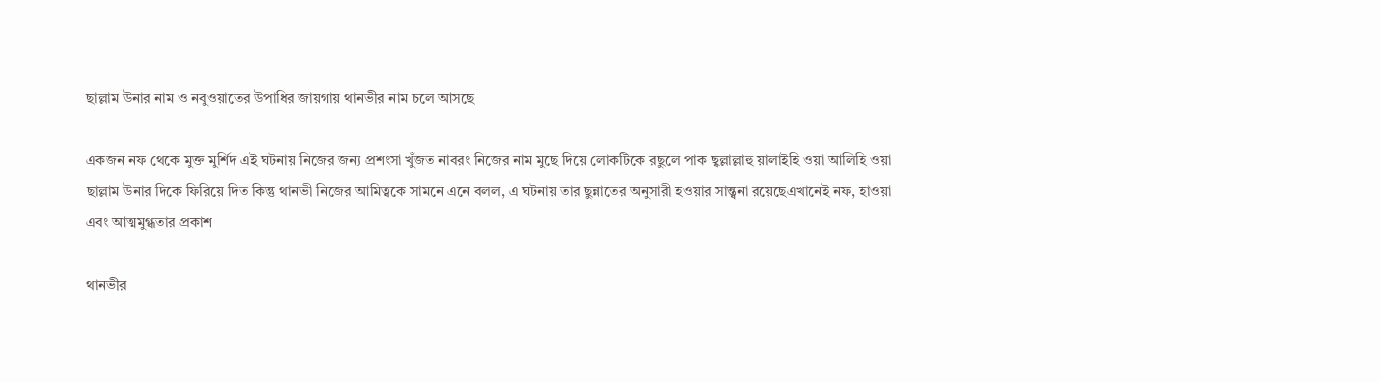ছাল্লাম উনার নাম ও নবুওয়াতের উপাধির জায়গায় থানভীর নাম চলে আসছে

একজন নফ থেকে মুক্ত মুর্শিদ এই ঘটনায় নিজের জন্য প্রশংসা খুঁজত নাবরং নিজের নাম মুছে দিয়ে লোকটিকে রছুলে পাক ছ্বল্লাল্লাহু য়ালাইহি ওয়া আলিহি ওয়া ছাল্লাম উনার দিকে ফিরিয়ে দিত কিন্তু থানভী নিজের আমিত্বকে সামনে এনে বলল, এ ঘটনায় তার ছুন্নাতের অনুসারী হওয়ার সান্ত্বনা রয়েছেএখানেই নফ, হাওয়া এবং আত্মমুগ্ধতার প্রকাশ

থানভীর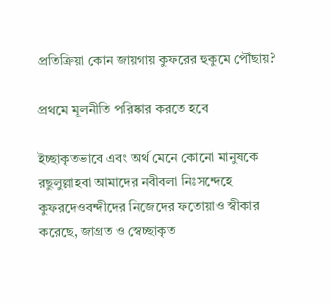প্রতিক্রিয়া কোন জায়গায় কুফরের হুকুমে পৌঁছায়?

প্রথমে মূলনীতি পরিষ্কার করতে হবে

ইচ্ছাকৃতভাবে এবং অর্থ মেনে কোনো মানুষকে রছুলুল্লাহবা আমাদের নবীবলা নিঃসন্দেহে কুফরদেওবন্দীদের নিজেদের ফতোয়াও স্বীকার করেছে, জাগ্রত ও স্বেচ্ছাকৃত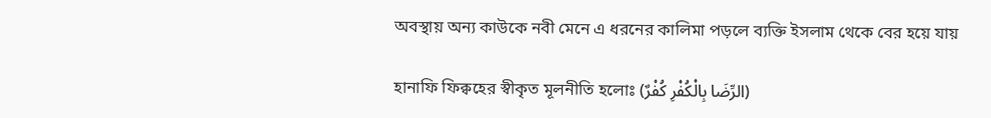অবস্থায় অন্য কাউকে নবী মেনে এ ধরনের কালিমা পড়লে ব্যক্তি ইসলাম থেকে বের হয়ে যায়

হানাফি ফিক্বহের স্বীকৃত মূলনীতি হলোঃ (الرِّضَا بِالْكُفْرِ كُفْرٌ)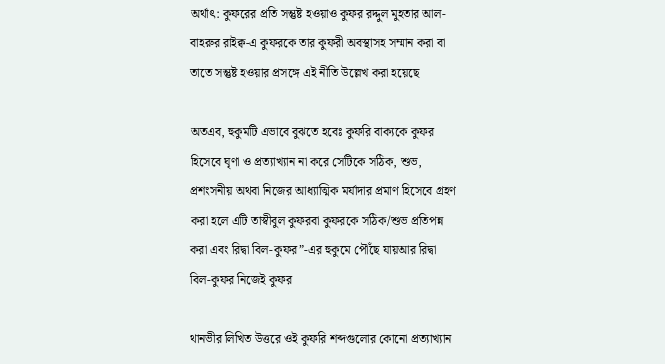অর্থাৎ: কুফরের প্রতি সন্তুষ্ট হওয়াও কুফর রদ্দুল মুহতার আল-বাহরুর রাইক্ব-এ কুফরকে তার কুফরী অবস্থাসহ সম্মান করা বা তাতে সন্তুষ্ট হওয়ার প্রসঙ্গে এই নীতি উল্লেখ করা হয়েছে

অতএব, হুকুমটি এভাবে বুঝতে হবেঃ কুফরি বাক্যকে কুফর হিসেবে ঘৃণা ও প্রত্যাখ্যান না করে সেটিকে সঠিক, শুভ, প্রশংসনীয় অথবা নিজের আধ্যাত্মিক মর্যাদার প্রমাণ হিসেবে গ্রহণ করা হলে এটি তাস্বীবুল কুফরবা কুফরকে সঠিক/শুভ প্রতিপন্ন করা এবং রিদ্বা বিল-কুফর”-এর হুকুমে পৌঁছে যায়আর রিদ্বা বিল-কুফর নিজেই কুফর

থানভীর লিখিত উত্তরে ওই কুফরি শব্দগুলোর কোনো প্রত্যাখ্যান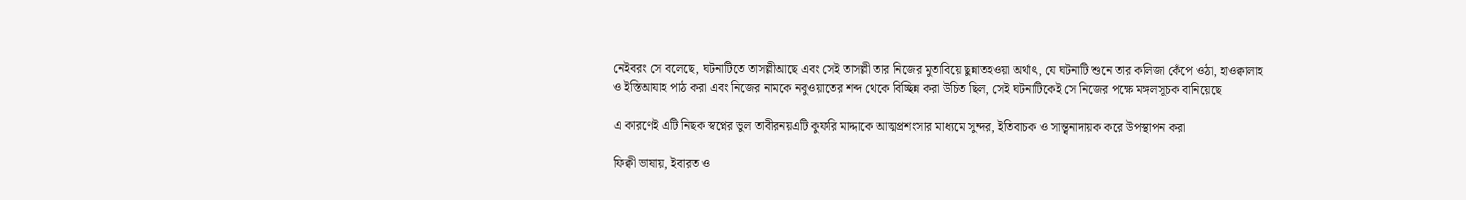নেইবরং সে বলেছে, ঘটনাটিতে তাসল্লীআছে এবং সেই তাসল্লী তার নিজের মুতাবিয়ে ছুন্নাতহওয়া অর্থাৎ, যে ঘটনাটি শুনে তার কলিজা কেঁপে ওঠা, হাওক্বালাহ ও ইস্তিআযাহ পাঠ করা এবং নিজের নামকে নবুওয়াতের শব্দ থেকে বিচ্ছিন্ন করা উচিত ছিল, সেই ঘটনাটিকেই সে নিজের পক্ষে মঙ্গলসূচক বানিয়েছে

এ কারণেই এটি নিছক স্বপ্নের ভুল তাবীরনয়এটি কুফরি মাদ্দাকে আত্মপ্রশংসার মাধ্যমে সুন্দর, ইতিবাচক ও সান্ত্বনাদায়ক করে উপস্থাপন করা

ফিক্বী ভাষায়, ইবারত ও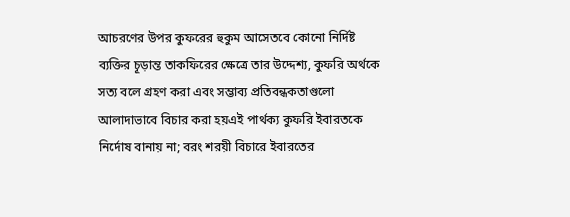আচরণের উপর কুফরের হুকুম আসেতবে কোনো নির্দিষ্ট ব্যক্তির চূড়ান্ত তাকফিরের ক্ষেত্রে তার উদ্দেশ্য, কুফরি অর্থকে সত্য বলে গ্রহণ করা এবং সম্ভাব্য প্রতিবন্ধকতাগুলো আলাদাভাবে বিচার করা হয়এই পার্থক্য কুফরি ইবারতকে নির্দোষ বানায় না; বরং শরয়ী বিচারে ইবারতের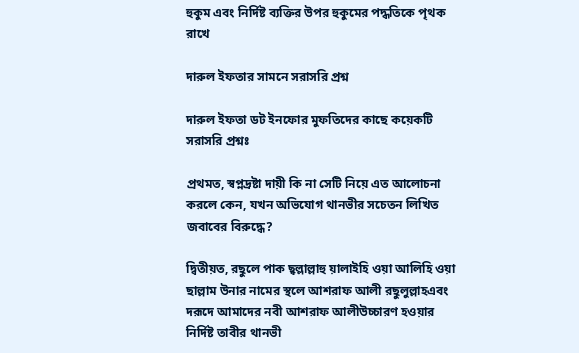হুকুম এবং নির্দিষ্ট ব্যক্তির উপর হুকুমের পদ্ধতিকে পৃথক রাখে

দারুল ইফতার সামনে সরাসরি প্রশ্ন

দারুল ইফতা ডট ইনফোর মুফতিদের কাছে কয়েকটি সরাসরি প্রশ্নঃ

প্রথমত, স্বপ্নদ্রষ্টা দায়ী কি না সেটি নিয়ে এত আলোচনা করলে কেন, যখন অভিযোগ থানভীর সচেতন লিখিত জবাবের বিরুদ্ধে?

দ্বিতীয়ত, রছুলে পাক ছ্বল্লাল্লাহু য়ালাইহি ওয়া আলিহি ওয়া ছাল্লাম উনার নামের স্থলে আশরাফ আলী রছুলুল্লাহএবং দরূদে আমাদের নবী আশরাফ আলীউচ্চারণ হওয়ার নির্দিষ্ট তাবীর থানভী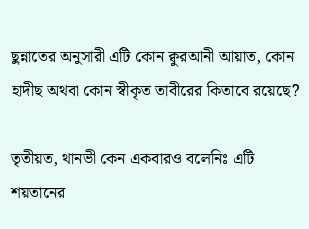ছুন্নাতের অনুসারী এটি কোন ক্বুরআনী আয়াত, কোন হাদীছ অথবা কোন স্বীকৃত তাবীরের কিতাবে রয়েছে?

তৃতীয়ত, থানভী কেন একবারও বলেনিঃ এটি শয়তানের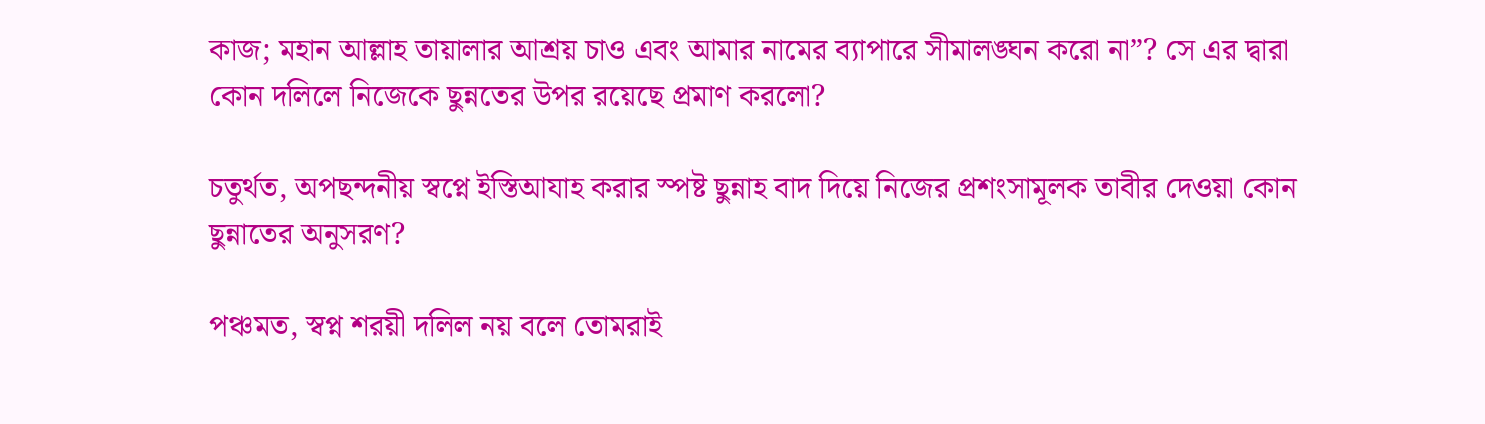কাজ; মহান আল্লাহ তায়ালার আশ্রয় চাও এবং আমার নামের ব্যাপারে সীমালঙ্ঘন করো না”? সে এর দ্বারা কোন দলিলে নিজেকে ছুন্নতের উপর রয়েছে প্রমাণ করলো?

চতুর্থত, অপছন্দনীয় স্বপ্নে ইস্তিআযাহ করার স্পষ্ট ছুন্নাহ বাদ দিয়ে নিজের প্রশংসামূলক তাবীর দেওয়া কোন ছুন্নাতের অনুসরণ?

পঞ্চমত, স্বপ্ন শরয়ী দলিল নয় বলে তোমরাই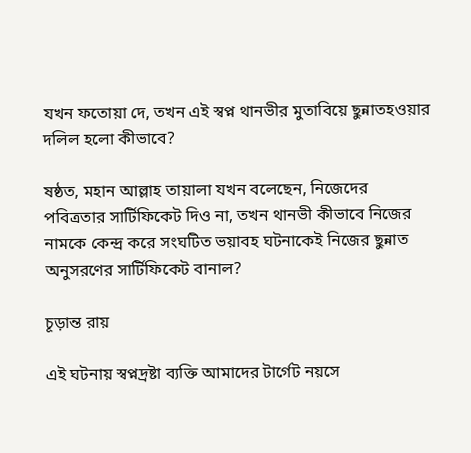যখন ফতোয়া দে, তখন এই স্বপ্ন থানভীর মুতাবিয়ে ছুন্নাতহওয়ার দলিল হলো কীভাবে?

ষষ্ঠত, মহান আল্লাহ তায়ালা যখন বলেছেন, নিজেদের পবিত্রতার সার্টিফিকেট দিও না, তখন থানভী কীভাবে নিজের নামকে কেন্দ্র করে সংঘটিত ভয়াবহ ঘটনাকেই নিজের ছুন্নাত অনুসরণের সার্টিফিকেট বানাল?

চূড়ান্ত রায়

এই ঘটনায় স্বপ্নদ্রষ্টা ব্যক্তি আমাদের টার্গেট নয়সে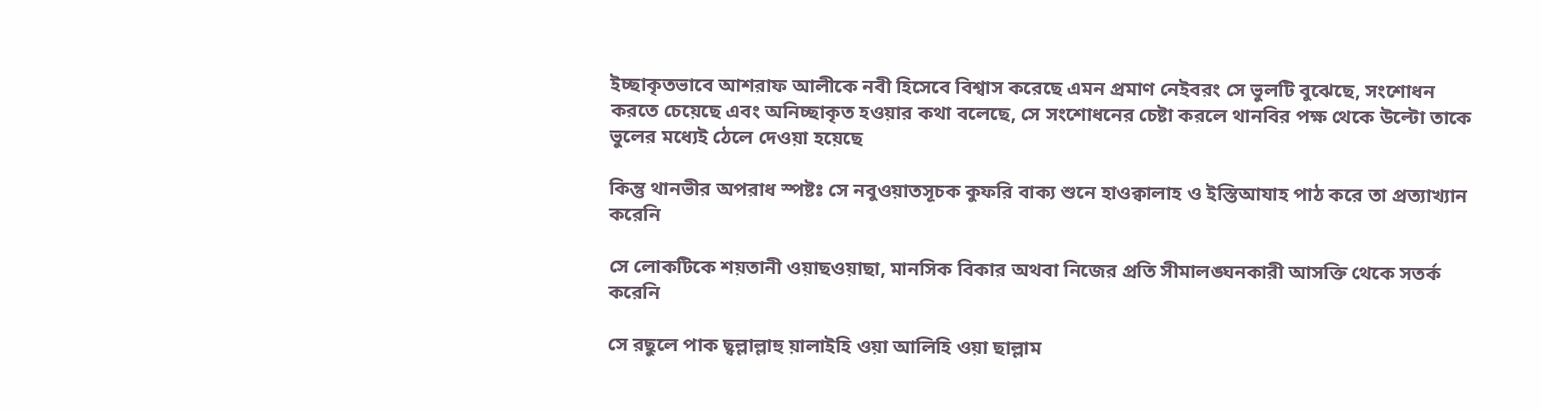ইচ্ছাকৃতভাবে আশরাফ আলীকে নবী হিসেবে বিশ্বাস করেছে এমন প্রমাণ নেইবরং সে ভুলটি বুঝেছে, সংশোধন করতে চেয়েছে এবং অনিচ্ছাকৃত হওয়ার কথা বলেছে, সে সংশোধনের চেষ্টা করলে থানবির পক্ষ থেকে উল্টো তাকে ভুলের মধ্যেই ঠেলে দেওয়া হয়েছে

কিন্তু থানভীর অপরাধ স্পষ্টঃ সে নবুওয়াতসূচক কুফরি বাক্য শুনে হাওক্বালাহ ও ইস্তিআযাহ পাঠ করে তা প্রত্যাখ্যান করেনি

সে লোকটিকে শয়তানী ওয়াছওয়াছা, মানসিক বিকার অথবা নিজের প্রতি সীমালঙ্ঘনকারী আসক্তি থেকে সতর্ক করেনি

সে রছুলে পাক ছ্বল্লাল্লাহু য়ালাইহি ওয়া আলিহি ওয়া ছাল্লাম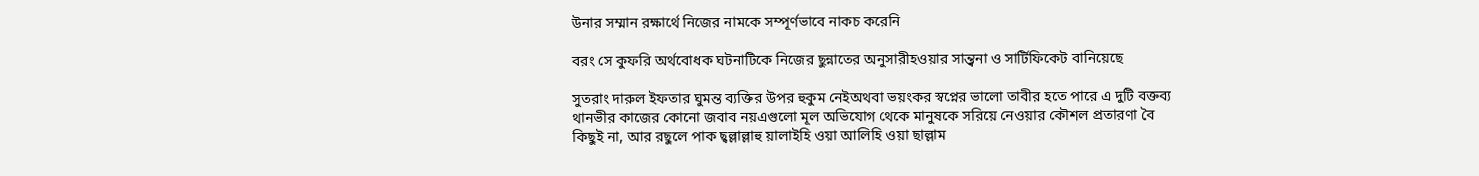উনার সম্মান রক্ষার্থে নিজের নামকে সম্পূর্ণভাবে নাকচ করেনি

বরং সে কুফরি অর্থবোধক ঘটনাটিকে নিজের ছুন্নাতের অনুসারীহওয়ার সান্ত্বনা ও সার্টিফিকেট বানিয়েছে

সুতরাং দারুল ইফতার ঘুমন্ত ব্যক্তির উপর হুকুম নেইঅথবা ভয়ংকর স্বপ্নের ভালো তাবীর হতে পারে এ দুটি বক্তব্য থানভীর কাজের কোনো জবাব নয়এগুলো মূল অভিযোগ থেকে মানুষকে সরিয়ে নেওয়ার কৌশল প্রতারণা বৈ কিছুই না, আর রছুলে পাক ছ্বল্লাল্লাহু য়ালাইহি ওয়া আলিহি ওয়া ছাল্লাম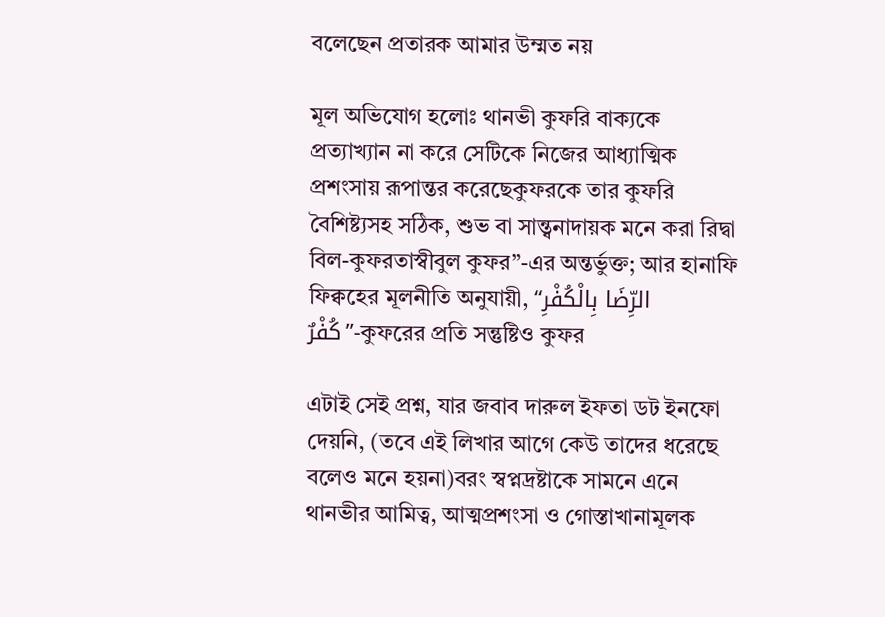বলেছেন প্রতারক আমার উম্মত নয়

মূল অভিযোগ হলোঃ থানভী কুফরি বাক্যকে প্রত্যাখ্যান না করে সেটিকে নিজের আধ্যাত্মিক প্রশংসায় রূপান্তর করেছেকুফরকে তার কুফরি বৈশিষ্ট্যসহ সঠিক, শুভ বা সান্ত্বনাদায়ক মনে করা রিদ্বা বিল-কুফরতাস্বীবুল কুফর”-এর অন্তর্ভুক্ত; আর হানাফি ফিক্বহের মূলনীতি অনুযায়ী, “الرِّضَا بِالْكُفْرِ كُفْرٌ”-কুফরের প্রতি সন্তুষ্টিও কুফর

এটাই সেই প্রশ্ন, যার জবাব দারুল ইফতা ডট ইনফো দেয়নি, (তবে এই লিখার আগে কেউ তাদের ধরেছে বলেও মনে হয়না)বরং স্বপ্নদ্রষ্টাকে সামনে এনে থানভীর আমিত্ব, আত্মপ্রশংসা ও গোস্তাখানামূলক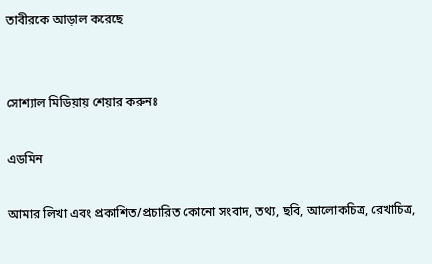তাবীরকে আড়াল করেছে


সোশ্যাল মিডিয়ায় শেয়ার করুনঃ

এডমিন

আমার লিখা এবং প্রকাশিত/প্রচারিত কোনো সংবাদ, তথ্য, ছবি, আলোকচিত্র, রেখাচিত্র,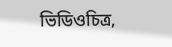ভিডিওচিত্র,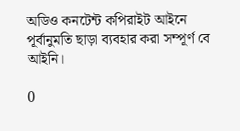অডিও কনটেন্ট কপিরাইট আইনে পূর্বানুমতি ছাড়া ব্যবহার করা সম্পূর্ণ বে আইনি।

0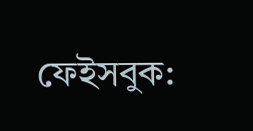ফেইসবুক: